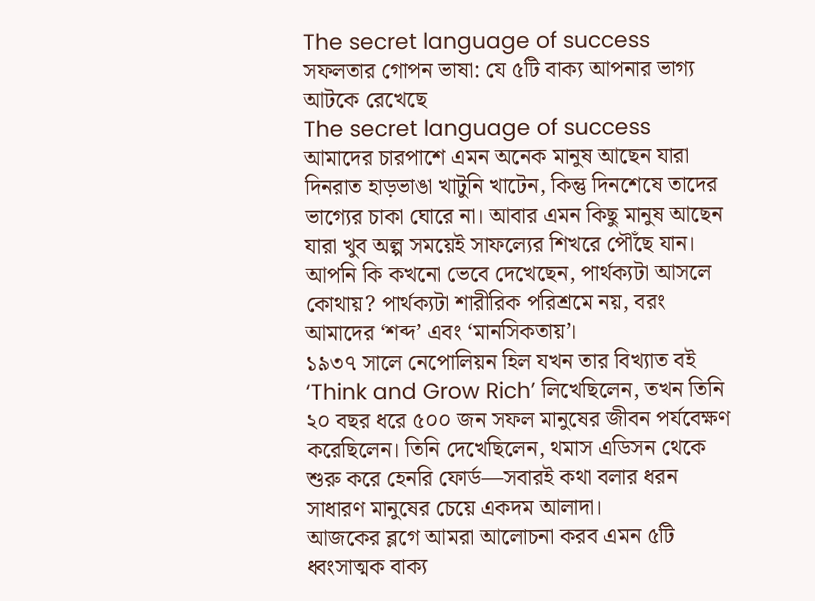The secret language of success
সফলতার গোপন ভাষা: যে ৫টি বাক্য আপনার ভাগ্য আটকে রেখেছে
The secret language of success
আমাদের চারপাশে এমন অনেক মানুষ আছেন যারা দিনরাত হাড়ভাঙা খাটুনি খাটেন, কিন্তু দিনশেষে তাদের ভাগ্যের চাকা ঘোরে না। আবার এমন কিছু মানুষ আছেন যারা খুব অল্প সময়েই সাফল্যের শিখরে পৌঁছে যান। আপনি কি কখনো ভেবে দেখেছেন, পার্থক্যটা আসলে কোথায়? পার্থক্যটা শারীরিক পরিশ্রমে নয়, বরং আমাদের ‘শব্দ’ এবং ‘মানসিকতায়’।
১৯৩৭ সালে নেপোলিয়ন হিল যখন তার বিখ্যাত বই ‘Think and Grow Rich’ লিখেছিলেন, তখন তিনি ২০ বছর ধরে ৫০০ জন সফল মানুষের জীবন পর্যবেক্ষণ করেছিলেন। তিনি দেখেছিলেন, থমাস এডিসন থেকে শুরু করে হেনরি ফোর্ড—সবারই কথা বলার ধরন সাধারণ মানুষের চেয়ে একদম আলাদা।
আজকের ব্লগে আমরা আলোচনা করব এমন ৫টি ধ্বংসাত্মক বাক্য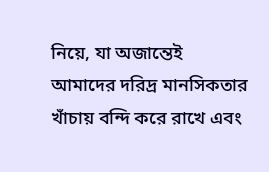নিয়ে, যা অজান্তেই আমাদের দরিদ্র মানসিকতার খাঁচায় বন্দি করে রাখে এবং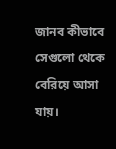জানব কীভাবে সেগুলো থেকে বেরিয়ে আসা যায়।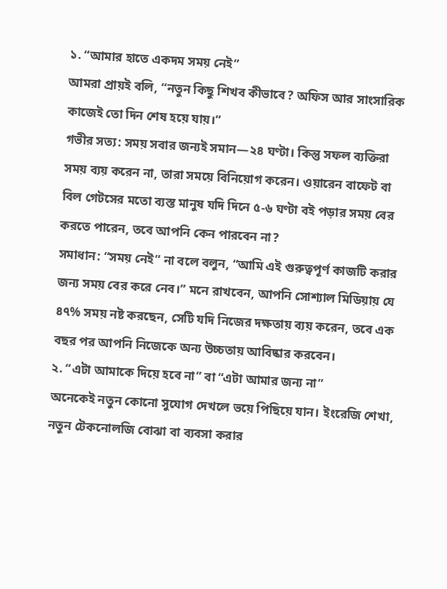১. “আমার হাতে একদম সময় নেই”
আমরা প্রায়ই বলি, “নতুন কিছু শিখব কীভাবে? অফিস আর সাংসারিক কাজেই তো দিন শেষ হয়ে যায়।”
গভীর সত্য: সময় সবার জন্যই সমান—২৪ ঘণ্টা। কিন্তু সফল ব্যক্তিরা সময় ব্যয় করেন না, তারা সময়ে বিনিয়োগ করেন। ওয়ারেন বাফেট বা বিল গেটসের মতো ব্যস্ত মানুষ যদি দিনে ৫-৬ ঘণ্টা বই পড়ার সময় বের করতে পারেন, তবে আপনি কেন পারবেন না?
সমাধান: “সময় নেই” না বলে বলুন, “আমি এই গুরুত্বপূর্ণ কাজটি করার জন্য সময় বের করে নেব।” মনে রাখবেন, আপনি সোশ্যাল মিডিয়ায় যে ৪৭% সময় নষ্ট করছেন, সেটি যদি নিজের দক্ষতায় ব্যয় করেন, তবে এক বছর পর আপনি নিজেকে অন্য উচ্চতায় আবিষ্কার করবেন।
২. “এটা আমাকে দিয়ে হবে না” বা “এটা আমার জন্য না”
অনেকেই নতুন কোনো সুযোগ দেখলে ভয়ে পিছিয়ে যান। ইংরেজি শেখা, নতুন টেকনোলজি বোঝা বা ব্যবসা করার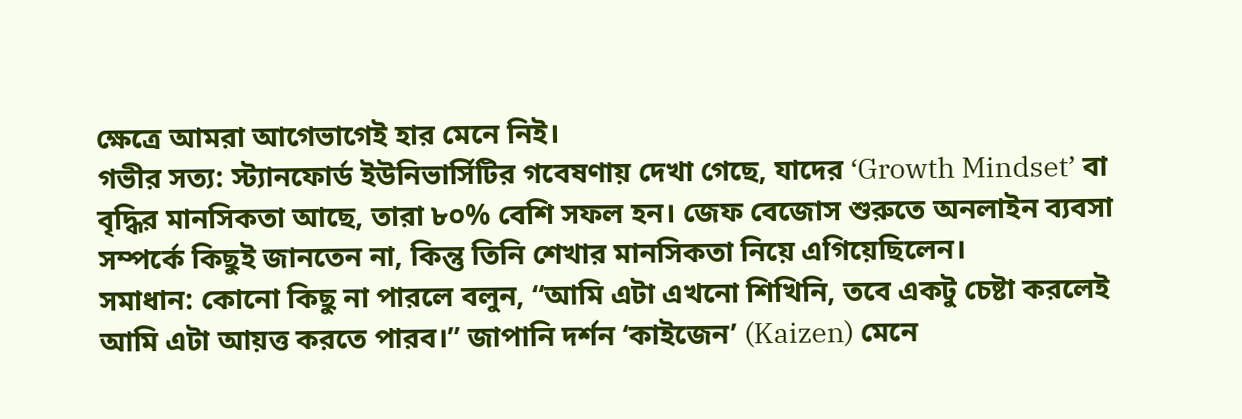ক্ষেত্রে আমরা আগেভাগেই হার মেনে নিই।
গভীর সত্য: স্ট্যানফোর্ড ইউনিভার্সিটির গবেষণায় দেখা গেছে, যাদের ‘Growth Mindset’ বা বৃদ্ধির মানসিকতা আছে, তারা ৮০% বেশি সফল হন। জেফ বেজোস শুরুতে অনলাইন ব্যবসা সম্পর্কে কিছুই জানতেন না, কিন্তু তিনি শেখার মানসিকতা নিয়ে এগিয়েছিলেন।
সমাধান: কোনো কিছু না পারলে বলুন, “আমি এটা এখনো শিখিনি, তবে একটু চেষ্টা করলেই আমি এটা আয়ত্ত করতে পারব।” জাপানি দর্শন ‘কাইজেন’ (Kaizen) মেনে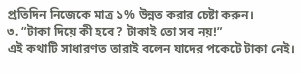প্রতিদিন নিজেকে মাত্র ১% উন্নত করার চেষ্টা করুন।
৩. “টাকা দিয়ে কী হবে? টাকাই তো সব নয়!”
এই কথাটি সাধারণত তারাই বলেন যাদের পকেটে টাকা নেই।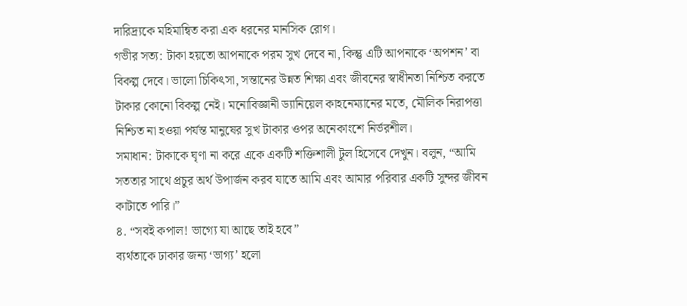দারিদ্র্যকে মহিমান্বিত করা এক ধরনের মানসিক রোগ।
গভীর সত্য: টাকা হয়তো আপনাকে পরম সুখ দেবে না, কিন্তু এটি আপনাকে ‘অপশন’ বা বিকল্প দেবে। ভালো চিকিৎসা, সন্তানের উন্নত শিক্ষা এবং জীবনের স্বাধীনতা নিশ্চিত করতে টাকার কোনো বিকল্প নেই। মনোবিজ্ঞানী ড্যানিয়েল কাহনেম্যানের মতে, মৌলিক নিরাপত্তা নিশ্চিত না হওয়া পর্যন্ত মানুষের সুখ টাকার ওপর অনেকাংশে নির্ভরশীল।
সমাধান: টাকাকে ঘৃণা না করে একে একটি শক্তিশালী টুল হিসেবে দেখুন। বলুন, “আমি সততার সাথে প্রচুর অর্থ উপার্জন করব যাতে আমি এবং আমার পরিবার একটি সুন্দর জীবন কাটাতে পারি।”
৪. “সবই কপাল! ভাগ্যে যা আছে তাই হবে”
ব্যর্থতাকে ঢাকার জন্য ‘ভাগ্য’ হলো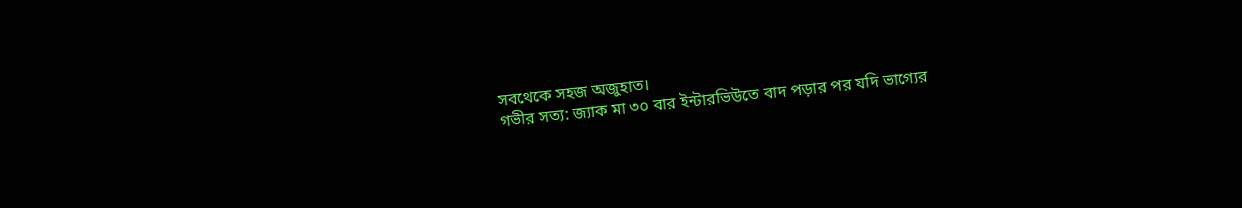সবথেকে সহজ অজুহাত।
গভীর সত্য: জ্যাক মা ৩০ বার ইন্টারভিউতে বাদ পড়ার পর যদি ভাগ্যের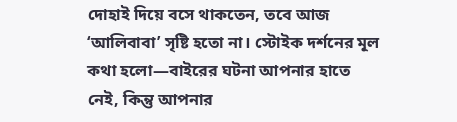দোহাই দিয়ে বসে থাকতেন, তবে আজ ‘আলিবাবা’ সৃষ্টি হতো না। স্টোইক দর্শনের মূল কথা হলো—বাইরের ঘটনা আপনার হাতে নেই, কিন্তু আপনার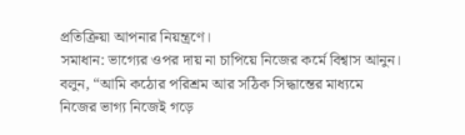প্রতিক্রিয়া আপনার নিয়ন্ত্রণে।
সমাধান: ভাগ্যের ওপর দায় না চাপিয়ে নিজের কর্মে বিশ্বাস আনুন। বলুন, “আমি কঠোর পরিশ্রম আর সঠিক সিদ্ধান্তের মাধ্যমে নিজের ভাগ্য নিজেই গড়ে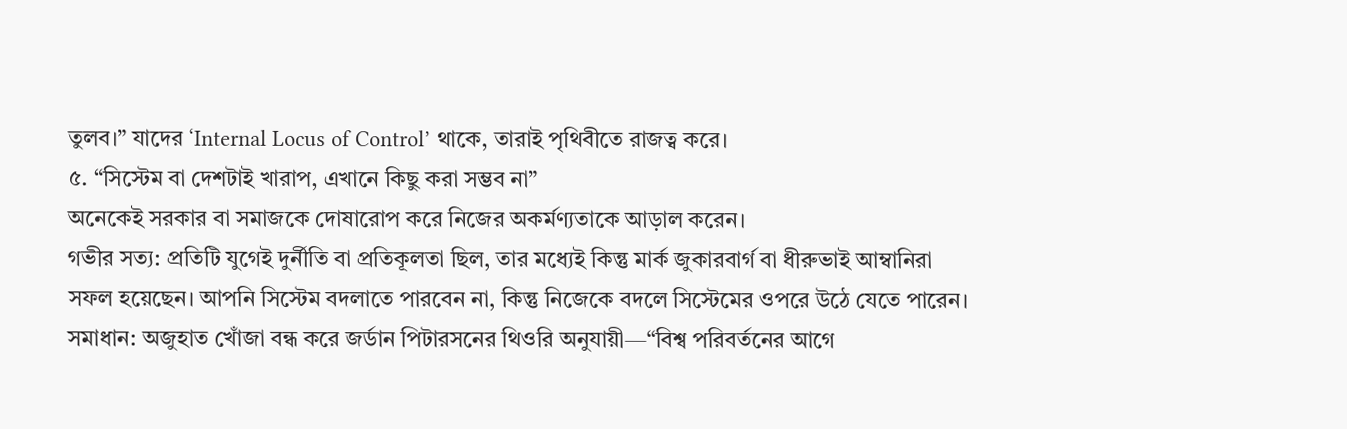তুলব।” যাদের ‘Internal Locus of Control’ থাকে, তারাই পৃথিবীতে রাজত্ব করে।
৫. “সিস্টেম বা দেশটাই খারাপ, এখানে কিছু করা সম্ভব না”
অনেকেই সরকার বা সমাজকে দোষারোপ করে নিজের অকর্মণ্যতাকে আড়াল করেন।
গভীর সত্য: প্রতিটি যুগেই দুর্নীতি বা প্রতিকূলতা ছিল, তার মধ্যেই কিন্তু মার্ক জুকারবার্গ বা ধীরুভাই আম্বানিরা সফল হয়েছেন। আপনি সিস্টেম বদলাতে পারবেন না, কিন্তু নিজেকে বদলে সিস্টেমের ওপরে উঠে যেতে পারেন।
সমাধান: অজুহাত খোঁজা বন্ধ করে জর্ডান পিটারসনের থিওরি অনুযায়ী—“বিশ্ব পরিবর্তনের আগে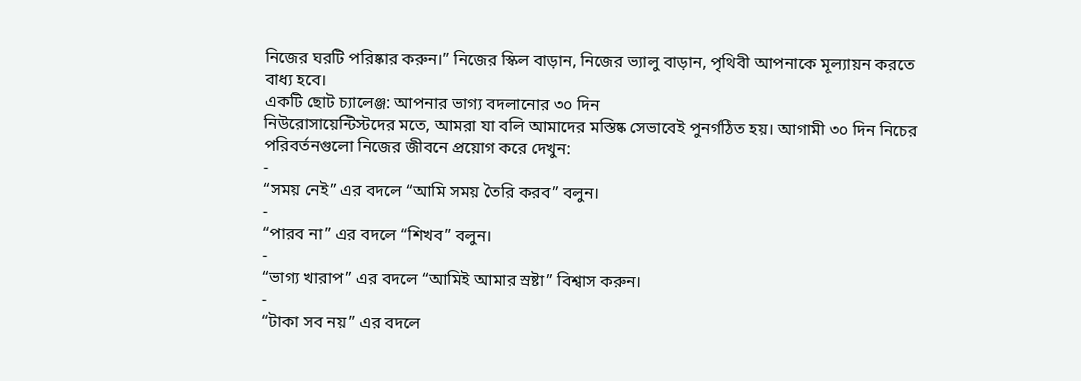নিজের ঘরটি পরিষ্কার করুন।” নিজের স্কিল বাড়ান, নিজের ভ্যালু বাড়ান, পৃথিবী আপনাকে মূল্যায়ন করতে বাধ্য হবে।
একটি ছোট চ্যালেঞ্জ: আপনার ভাগ্য বদলানোর ৩০ দিন
নিউরোসায়েন্টিস্টদের মতে, আমরা যা বলি আমাদের মস্তিষ্ক সেভাবেই পুনর্গঠিত হয়। আগামী ৩০ দিন নিচের পরিবর্তনগুলো নিজের জীবনে প্রয়োগ করে দেখুন:
-
“সময় নেই” এর বদলে “আমি সময় তৈরি করব” বলুন।
-
“পারব না” এর বদলে “শিখব” বলুন।
-
“ভাগ্য খারাপ” এর বদলে “আমিই আমার স্রষ্টা” বিশ্বাস করুন।
-
“টাকা সব নয়” এর বদলে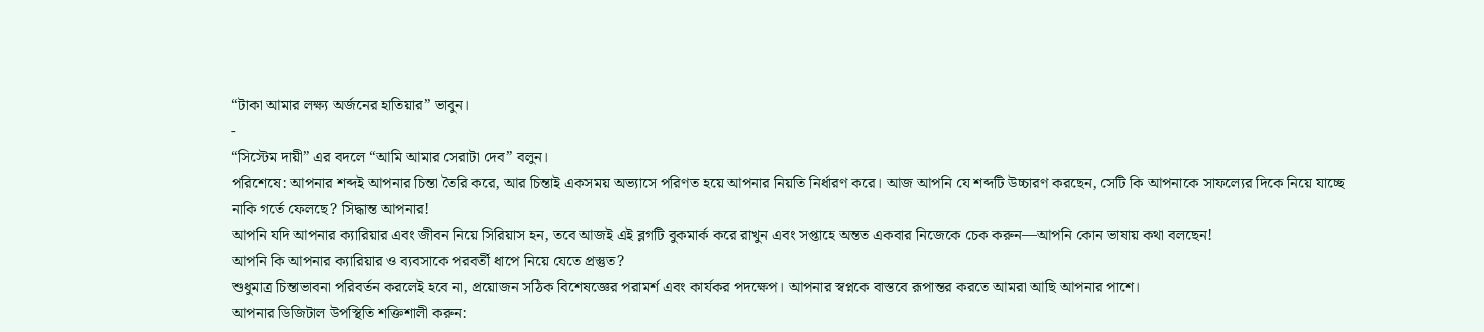“টাকা আমার লক্ষ্য অর্জনের হাতিয়ার” ভাবুন।
-
“সিস্টেম দায়ী” এর বদলে “আমি আমার সেরাটা দেব” বলুন।
পরিশেষে: আপনার শব্দই আপনার চিন্তা তৈরি করে, আর চিন্তাই একসময় অভ্যাসে পরিণত হয়ে আপনার নিয়তি নির্ধারণ করে। আজ আপনি যে শব্দটি উচ্চারণ করছেন, সেটি কি আপনাকে সাফল্যের দিকে নিয়ে যাচ্ছে নাকি গর্তে ফেলছে? সিদ্ধান্ত আপনার!
আপনি যদি আপনার ক্যারিয়ার এবং জীবন নিয়ে সিরিয়াস হন, তবে আজই এই ব্লগটি বুকমার্ক করে রাখুন এবং সপ্তাহে অন্তত একবার নিজেকে চেক করুন—আপনি কোন ভাষায় কথা বলছেন!
আপনি কি আপনার ক্যারিয়ার ও ব্যবসাকে পরবর্তী ধাপে নিয়ে যেতে প্রস্তুত?
শুধুমাত্র চিন্তাভাবনা পরিবর্তন করলেই হবে না, প্রয়োজন সঠিক বিশেষজ্ঞের পরামর্শ এবং কার্যকর পদক্ষেপ। আপনার স্বপ্নকে বাস্তবে রূপান্তর করতে আমরা আছি আপনার পাশে।
আপনার ডিজিটাল উপস্থিতি শক্তিশালী করুন: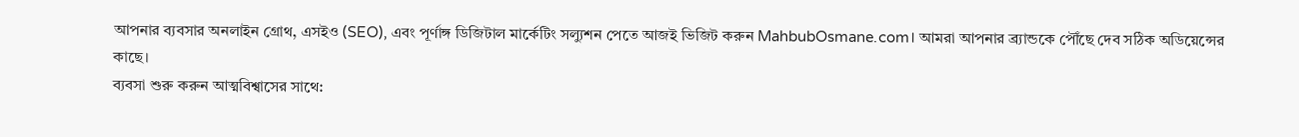আপনার ব্যবসার অনলাইন গ্রোথ, এসইও (SEO), এবং পূর্ণাঙ্গ ডিজিটাল মার্কেটিং সল্যুশন পেতে আজই ভিজিট করুন MahbubOsmane.com। আমরা আপনার ব্র্যান্ডকে পৌঁছে দেব সঠিক অডিয়েন্সের কাছে।
ব্যবসা শুরু করুন আত্মবিশ্বাসের সাথে: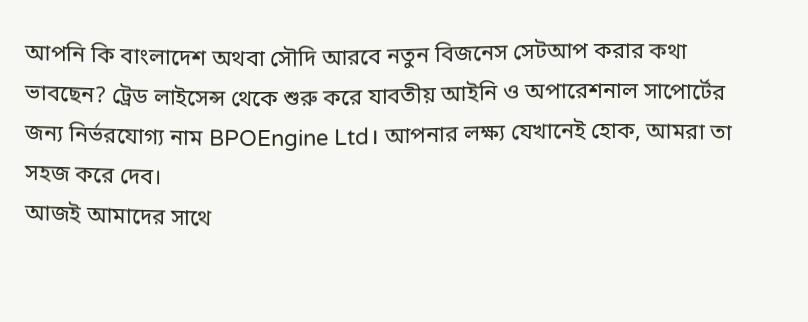আপনি কি বাংলাদেশ অথবা সৌদি আরবে নতুন বিজনেস সেটআপ করার কথা ভাবছেন? ট্রেড লাইসেন্স থেকে শুরু করে যাবতীয় আইনি ও অপারেশনাল সাপোর্টের জন্য নির্ভরযোগ্য নাম BPOEngine Ltd। আপনার লক্ষ্য যেখানেই হোক, আমরা তা সহজ করে দেব।
আজই আমাদের সাথে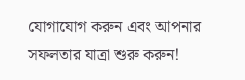যোগাযোগ করুন এবং আপনার সফলতার যাত্রা শুরু করুন!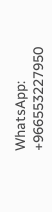WhatsApp: +966553227950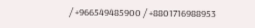/ +966549485900 / +8801716988953